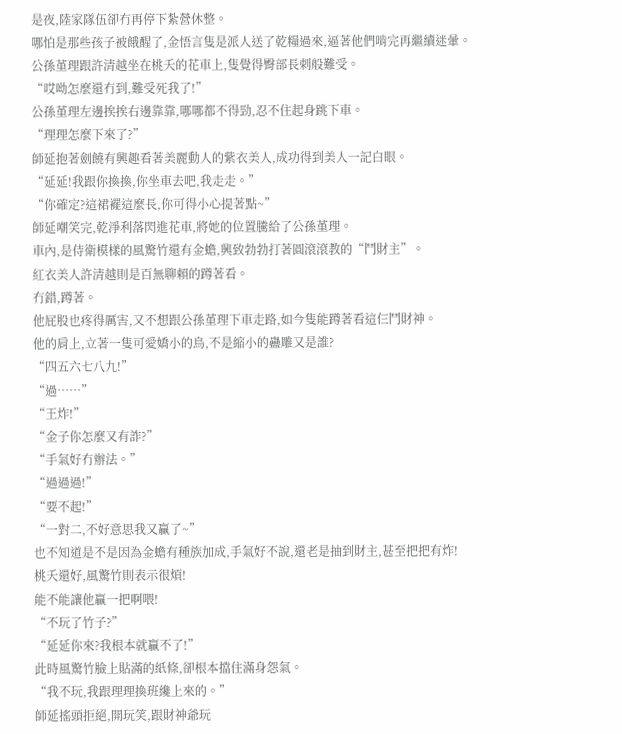是夜,陸家隊伍卻冇再停下紮營休整。
哪怕是那些孩子被餓醒了,金悟言隻是派人送了乾糧過來,逼著他們啃完再繼續迷暈。
公孫堇理跟許清越坐在桃夭的花車上,隻覺得臀部長刺般難受。
“哎呦怎麼還冇到,難受死我了!”
公孫堇理左邊挨挨右邊靠靠,哪哪都不得勁,忍不住起身跳下車。
“理理怎麼下來了?”
師延抱著劍饒有興趣看著美麗動人的紫衣美人,成功得到美人一記白眼。
“延延!我跟你換換,你坐車去吧,我走走。”
“你確定?這裙襬這麼長,你可得小心提著點~”
師延嘲笑完,乾淨利落閃進花車,將她的位置騰給了公孫堇理。
車內,是侍衛模樣的風驚竹還有金蟾,興致勃勃打著圓滾滾教的“鬥財主”。
紅衣美人許清越則是百無聊賴的蹲著看。
冇錯,蹲著。
他屁股也疼得厲害,又不想跟公孫堇理下車走路,如今隻能蹲著看這仨鬥財神。
他的肩上,立著一隻可愛嬌小的鳥,不是縮小的蠱雕又是誰?
“四五六七八九!”
“過……”
“王炸!”
“金子你怎麼又有詐?”
“手氣好冇辦法。”
“過過過!”
“要不起!”
“一對二,不好意思我又贏了~”
也不知道是不是因為金蟾有種族加成,手氣好不說,還老是抽到財主,甚至把把有炸!
桃夭還好,風驚竹則表示很煩!
能不能讓他贏一把啊喂!
“不玩了竹子?”
“延延你來?我根本就贏不了!”
此時風驚竹臉上貼滿的紙條,卻根本擋住滿身怨氣。
“我不玩,我跟理理換班纔上來的。”
師延搖頭拒絕,開玩笑,跟財神爺玩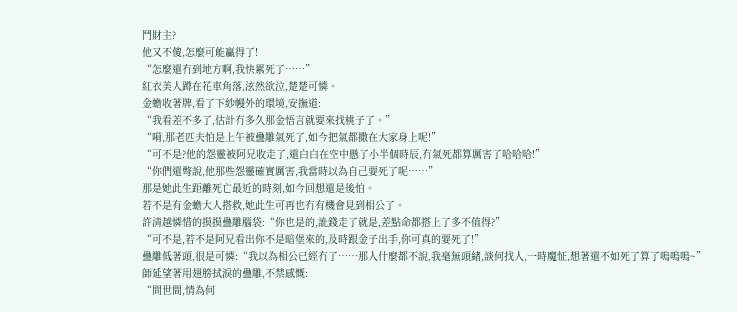鬥財主?
他又不傻,怎麼可能贏得了!
“怎麼還冇到地方啊,我快累死了……”
紅衣美人蹲在花車角落,泫然欲泣,楚楚可憐。
金蟾收著牌,看了下紗幔外的環境,安撫道:
“我看差不多了,估計冇多久那金悟言就要來找桃子了。”
“嗬,那老匹夫怕是上午被蠱雕氣死了,如今把氣都撒在大家身上呢!”
“可不是?他的怨靈被阿兄收走了,還白白在空中懸了小半個時辰,冇氣死都算厲害了哈哈哈!”
“你們還彆說,他那些怨靈確實厲害,我當時以為自己要死了呢……”
那是她此生距離死亡最近的時刻,如今回想還是後怕。
若不是有金蟾大人搭救,她此生可再也冇有機會見到相公了。
許清越憐惜的摸摸蠱雕腦袋:“你也是的,訛錢走了就是,差點命都搭上了多不值得?”
“可不是,若不是阿兄看出你不是暗堡來的,及時跟金子出手,你可真的要死了!”
蠱雕低著頭,很是可憐:“我以為相公已經冇了……那人什麼都不說,我毫無頭緒,談何找人,一時魔怔,想著還不如死了算了嗚嗚嗚~”
師延望著用翅膀拭淚的蠱雕,不禁感慨:
“問世間,情為何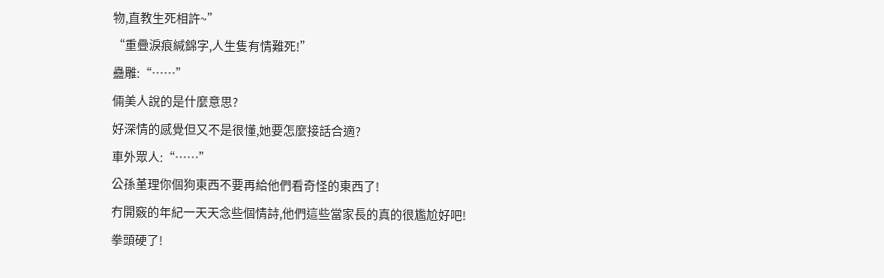物,直教生死相許~”
“重疊淚痕緘錦字,人生隻有情難死!”
蠱雕:“……”
倆美人說的是什麼意思?
好深情的感覺但又不是很懂,她要怎麼接話合適?
車外眾人:“……”
公孫堇理你個狗東西不要再給他們看奇怪的東西了!
冇開竅的年紀一天天念些個情詩,他們這些當家長的真的很尷尬好吧!
拳頭硬了!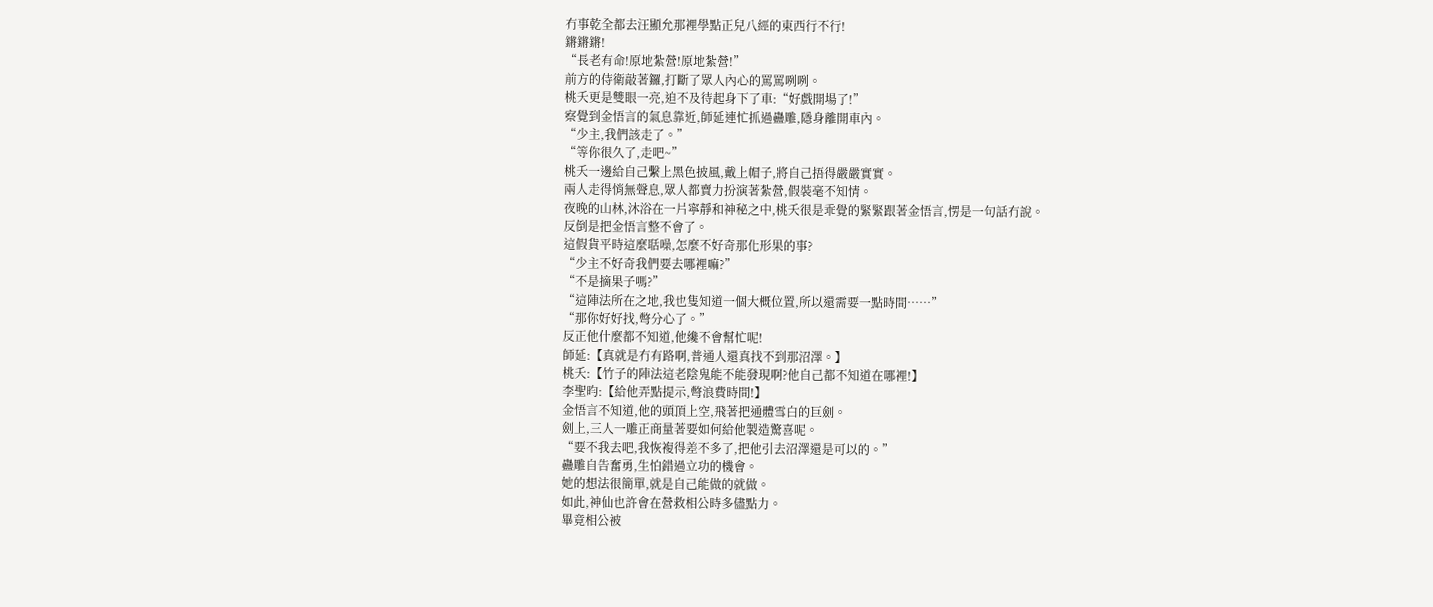冇事乾全都去汪顯允那裡學點正兒八經的東西行不行!
鏘鏘鏘!
“長老有命!原地紮營!原地紮營!”
前方的侍衛敲著鑼,打斷了眾人內心的罵罵咧咧。
桃夭更是雙眼一亮,迫不及待起身下了車:“好戲開場了!”
察覺到金悟言的氣息靠近,師延連忙抓過蠱雕,隱身離開車內。
“少主,我們該走了。”
“等你很久了,走吧~”
桃夭一邊給自己繫上黑色披風,戴上帽子,將自己捂得嚴嚴實實。
兩人走得悄無聲息,眾人都賣力扮演著紮營,假裝毫不知情。
夜晚的山林,沐浴在一片寧靜和神秘之中,桃夭很是乖覺的緊緊跟著金悟言,愣是一句話冇說。
反倒是把金悟言整不會了。
這假貨平時這麼聒噪,怎麼不好奇那化形果的事?
“少主不好奇我們要去哪裡嘛?”
“不是摘果子嗎?”
“這陣法所在之地,我也隻知道一個大概位置,所以還需要一點時間……”
“那你好好找,彆分心了。”
反正他什麼都不知道,他纔不會幫忙呢!
師延:【真就是冇有路啊,普通人還真找不到那沼澤。】
桃夭:【竹子的陣法這老陰鬼能不能發現啊?他自己都不知道在哪裡!】
李聖昀:【給他弄點提示,彆浪費時間!】
金悟言不知道,他的頭頂上空,飛著把通體雪白的巨劍。
劍上,三人一雕正商量著要如何給他製造驚喜呢。
“要不我去吧,我恢複得差不多了,把他引去沼澤還是可以的。”
蠱雕自告奮勇,生怕錯過立功的機會。
她的想法很簡單,就是自己能做的就做。
如此,神仙也許會在營救相公時多儘點力。
畢竟相公被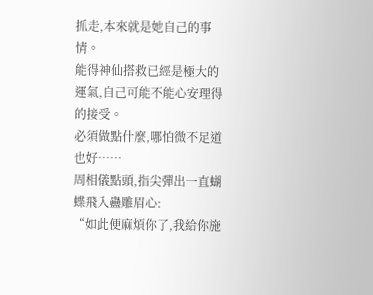抓走,本來就是她自己的事情。
能得神仙搭救已經是極大的運氣,自己可能不能心安理得的接受。
必須做點什麼,哪怕微不足道也好……
周相儀點頭,指尖彈出一直蝴蝶飛入蠱雕眉心:
“如此便麻煩你了,我給你施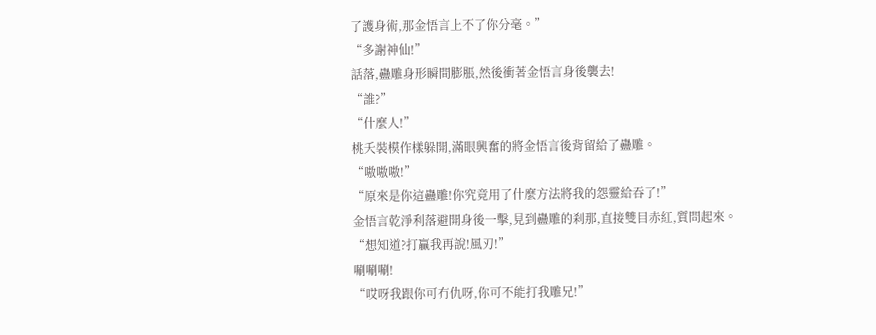了護身術,那金悟言上不了你分毫。”
“多謝神仙!”
話落,蠱雕身形瞬間膨脹,然後衝著金悟言身後襲去!
“誰?”
“什麼人!”
桃夭裝模作樣躲開,滿眼興奮的將金悟言後背留給了蠱雕。
“嗷嗷嗷!”
“原來是你這蠱雕!你究竟用了什麼方法將我的怨靈給吞了!”
金悟言乾淨利落避開身後一擊,見到蠱雕的刹那,直接雙目赤紅,質問起來。
“想知道?打贏我再說!風刃!”
唰唰唰!
“哎呀我跟你可冇仇呀,你可不能打我雕兄!”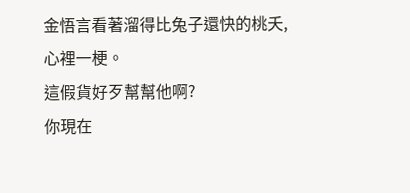金悟言看著溜得比兔子還快的桃夭,心裡一梗。
這假貨好歹幫幫他啊?
你現在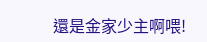還是金家少主啊喂!